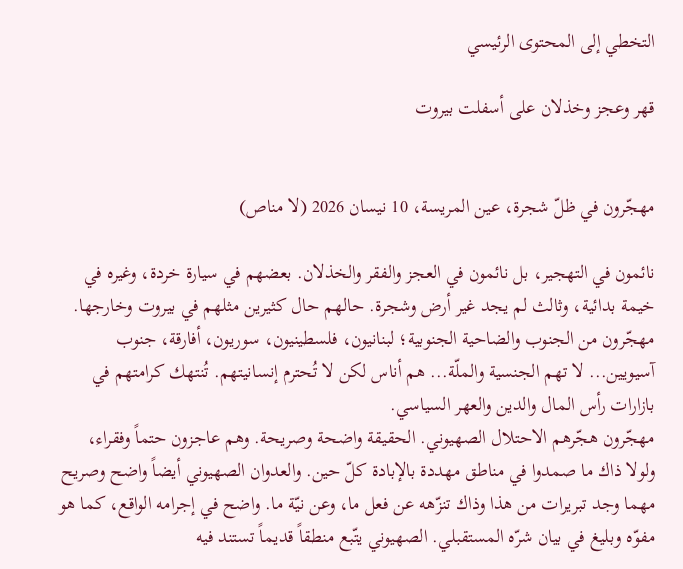التخطي إلى المحتوى الرئيسي

قهر وعجز وخذلان على أسفلت بيروت


مهجّرون في ظلّ شجرة، عين المريسة، 10 نيسان 2026 (لا مناص)

نائمون في التهجير، بل نائمون في العجز والفقر والخذلان. بعضهم في سيارة خردة، وغيره في خيمة بدائية، وثالث لم يجد غير أرض وشجرة. حالهم حال كثيرين مثلهم في بيروت وخارجها. مهجّرون من الجنوب والضاحية الجنوبية؛ لبنانيون، فلسطينيون، سوريون، أفارقة، جنوب آسيويين... لا تهم الجنسية والملّة... هم أناس لكن لا تُحترم إنسانيتهم. تُنتهك كرامتهم في بازارات رأس المال والدين والعهر السياسي.
مهجّرون هجّرهم الاحتلال الصهيوني. الحقيقة واضحة وصريحة. وهم عاجزون حتماً وفقراء، ولولا ذاك ما صمدوا في مناطق مهددة بالإبادة كلّ حين. والعدوان الصهيوني أيضاً واضح وصريح مهما وجد تبريرات من هذا وذاك تنزّهه عن فعل ما، وعن نيّة ما. واضح في إجرامه الواقع، كما هو مفوّه وبليغ في بيان شرّه المستقبلي. الصهيوني يتّبع منطقاً قديماً تستند فيه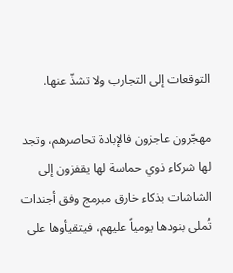التوقعات إلى التجارب ولا تشذّ عنها.

مهجّرون عاجزون فالإبادة تحاصرهم، وتجد لها شركاء ذوي حماسة لها يقفزون إلى الشاشات بذكاء خارق مبرمج وفق أجندات تُملى بنودها يومياً عليهم، فيتقيأوها على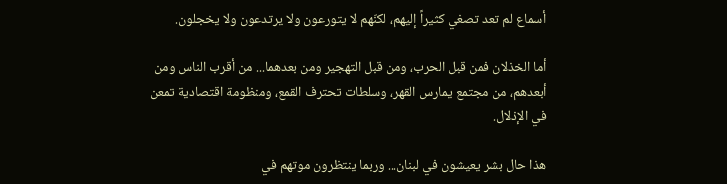أسماع لم تعد تصغي كثيراً إليهم، لكنّهم لا يتورعون ولا يرتدعون ولا يخجلون.

أما الخذلان فمن قبل الحرب، ومن قبل التهجير ومن بعدهما... من أقرب الناس ومن أبعدهم، من مجتمع يمارس القهر، وسلطات تحترف القمع، ومنظومة اقتصادية تمعن في الإذلال.

هذا حال بشر يعيشون في لبنان... وربما ينتظرون موتهم في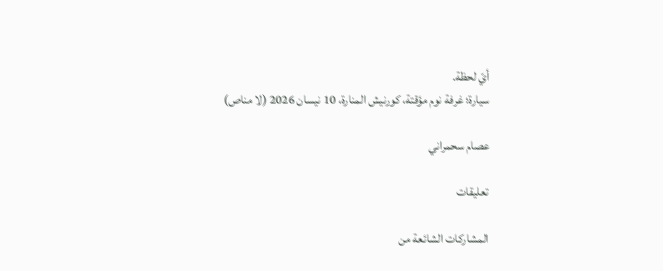أيّ لحظة.
سيارة؛ غرفة نوم مؤقتة، كورنيش المنارة، 10 نيسان 2026 (لا مناص)

عصام سحمراني

تعليقات

المشاركات الشائعة من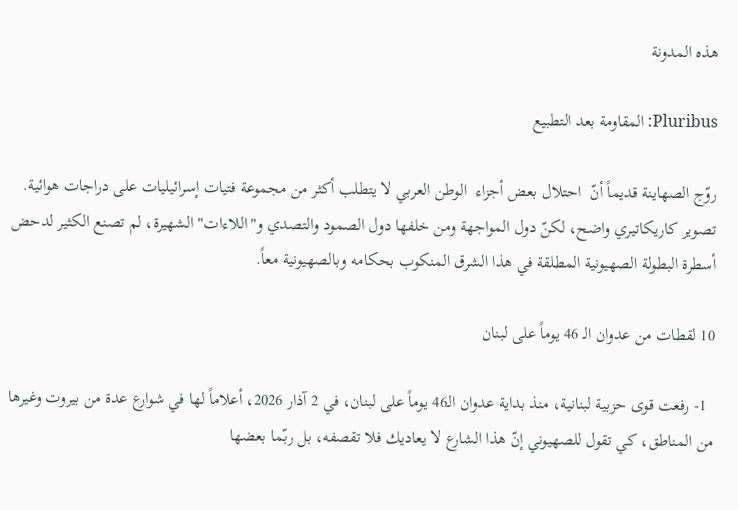هذه المدونة

Pluribus: المقاومة بعد التطبيع

روّج الصهاينة قديماً أنّ  احتلال بعض أجزاء  الوطن العربي لا يتطلب أكثر من مجموعة فتيات إسرائيليات على دراجات هوائية. تصوير كاريكاتيري واضح، لكنّ دول المواجهة ومن خلفها دول الصمود والتصدي و"اللاءات" الشهيرة، لم تصنع الكثير لدحض أسطرة البطولة الصهيونية المطلقة في هذا الشرق المنكوب بحكامه وبالصهيونية معاً.

10 لقطات من عدوان الـ 46 يوماً على لبنان

  1- رفعت قوى حزبية لبنانية، منذ بداية عدوان الـ46 يوماً على لبنان، في 2 آذار 2026، أعلاماً لها في شوارع عدة من بيروت وغيرها من المناطق، كي تقول للصهيوني إنّ هذا الشارع لا يعاديك فلا تقصفه، بل ربّما بعضها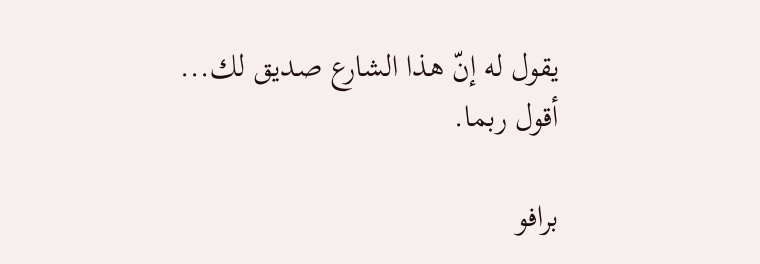يقول له إنّ هذا الشارع صديق لك... أقول ربما.

برافو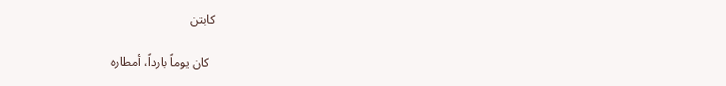كابتن

  كان يوماً بارداً، أمطاره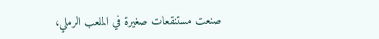صنعت مستنقعات صغيرة في الملعب الرملي،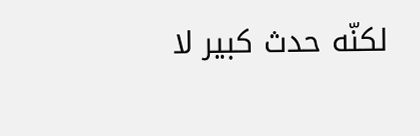لكنّه حدث كبير لا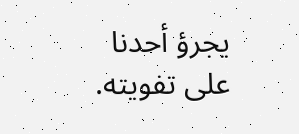يجرؤ أحدنا على تفويته.